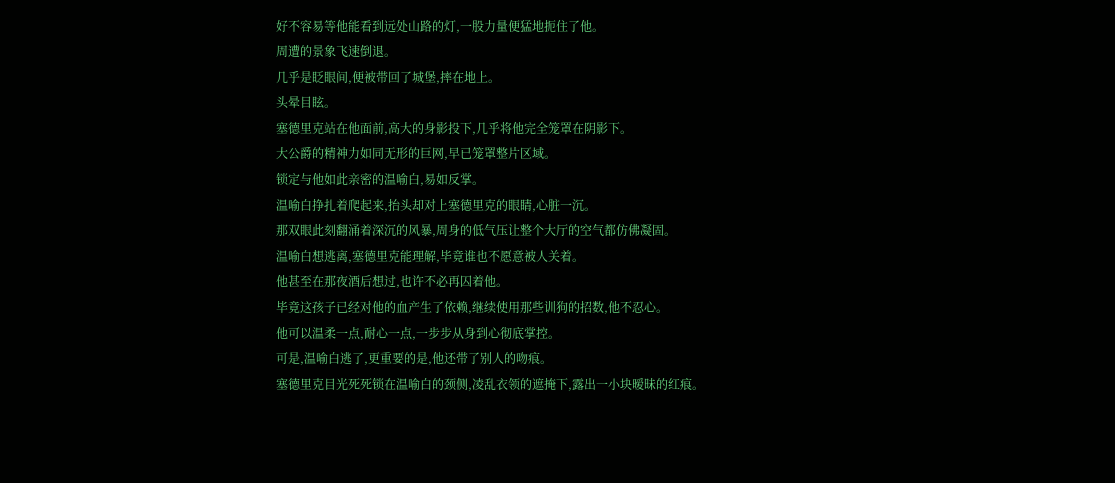好不容易等他能看到远处山路的灯,一股力量便猛地扼住了他。
周遭的景象飞速倒退。
几乎是眨眼间,便被带回了城堡,摔在地上。
头晕目眩。
塞德里克站在他面前,高大的身影投下,几乎将他完全笼罩在阴影下。
大公爵的精神力如同无形的巨网,早已笼罩整片区域。
锁定与他如此亲密的温喻白,易如反掌。
温喻白挣扎着爬起来,抬头却对上塞德里克的眼睛,心脏一沉。
那双眼此刻翻涌着深沉的风暴,周身的低气压让整个大厅的空气都仿佛凝固。
温喻白想逃离,塞德里克能理解,毕竟谁也不愿意被人关着。
他甚至在那夜酒后想过,也许不必再囚着他。
毕竟这孩子已经对他的血产生了依赖,继续使用那些训狗的招数,他不忍心。
他可以温柔一点,耐心一点,一步步从身到心彻底掌控。
可是,温喻白逃了,更重要的是,他还带了别人的吻痕。
塞德里克目光死死锁在温喻白的颈侧,凌乱衣领的遮掩下,露出一小块暧昧的红痕。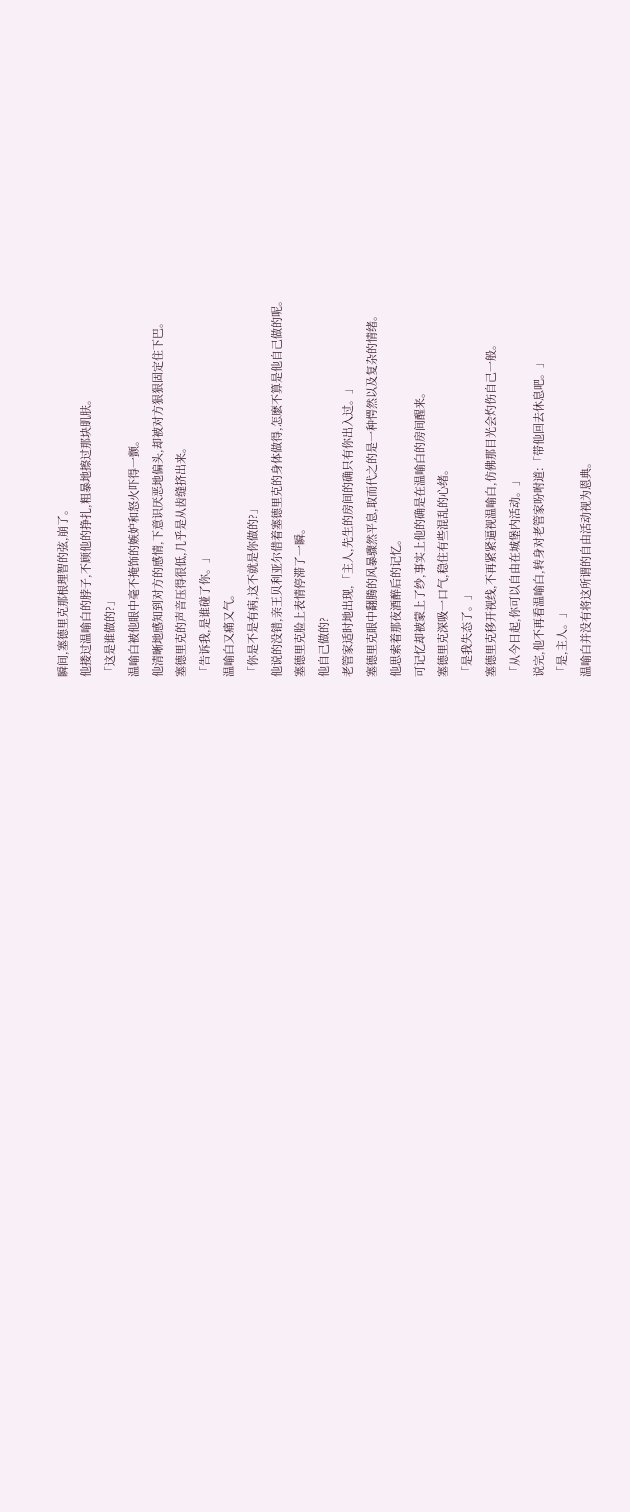瞬间,塞德里克那根理智的弦,崩了。
他搂过温喻白的脖子,不顾他的挣扎,粗暴地擦过那块肌肤。
「这是谁做的?」
温喻白被他眼中毫不掩饰的嫉妒和怒火吓得一颤。
他清晰地感知到对方的感情,下意识厌恶地偏头,却被对方狠狠固定住下巴。
塞德里克的声音压得很低,几乎是从齿缝挤出来。
「告诉我,是谁碰了你。」
温喻白又痛又气。
「你是不是有病,这不就是你做的?」
他说的没错,亲王贝利亚尔借着塞德里克的身体做得,怎麽不算是他自己做的呢。
塞德里克脸上表情停滞了一瞬。
他自己做的?
老管家适时地出现,「主人,先生的房间的确只有你出入过。」
塞德里克眼中翻腾的风暴骤然平息,取而代之的是一种愕然以及复杂的情绪。
他思索着那夜酒醉后的记忆。
可记忆却被蒙上了纱,事实上他的确是在温喻白的房间醒来。
塞德里克深吸一口气,稳住有些混乱的心绪。
「是我失态了。」
塞德里克移开视线,不再紧紧逼视温喻白,仿佛那目光会灼伤自己一般。
「从今日起,你可以自由在城堡内活动。」
说完,他不再看温喻白,转身对老管家吩咐道:「带他回去休息吧。」
「是,主人。」
温喻白并没有将这所谓的自由活动视为恩典。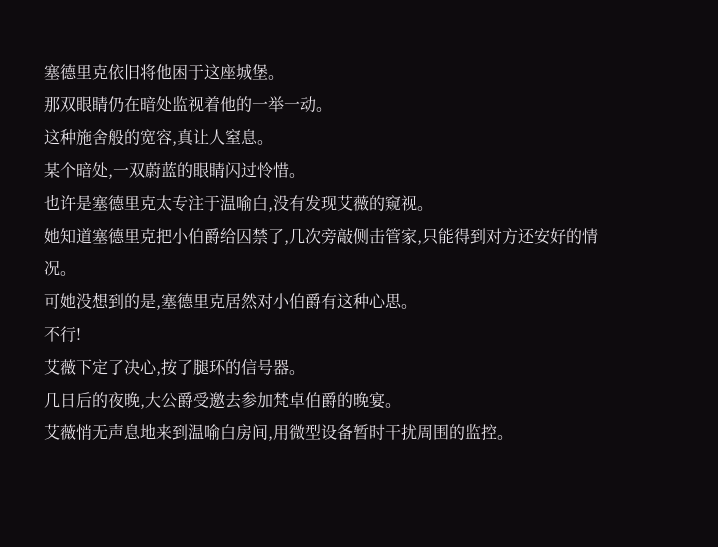塞德里克依旧将他困于这座城堡。
那双眼睛仍在暗处监视着他的一举一动。
这种施舍般的宽容,真让人窒息。
某个暗处,一双蔚蓝的眼睛闪过怜惜。
也许是塞德里克太专注于温喻白,没有发现艾薇的窥视。
她知道塞德里克把小伯爵给囚禁了,几次旁敲侧击管家,只能得到对方还安好的情况。
可她没想到的是,塞德里克居然对小伯爵有这种心思。
不行!
艾薇下定了决心,按了腿环的信号器。
几日后的夜晚,大公爵受邀去参加梵卓伯爵的晚宴。
艾薇悄无声息地来到温喻白房间,用微型设备暂时干扰周围的监控。